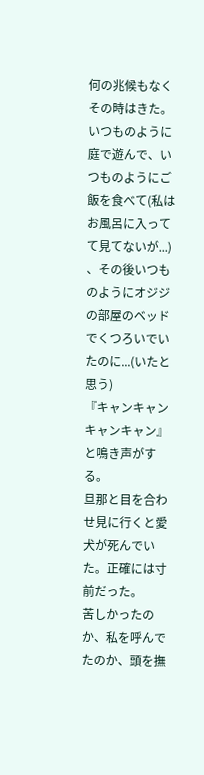何の兆候もなくその時はきた。
いつものように庭で遊んで、いつものようにご飯を食べて(私はお風呂に入ってて見てないが...) 、その後いつものようにオジジの部屋のベッドでくつろいでいたのに...(いたと思う)
『キャンキャン キャンキャン』と鳴き声がする。
旦那と目を合わせ見に行くと愛犬が死んでいた。正確には寸前だった。
苦しかったのか、私を呼んでたのか、頭を撫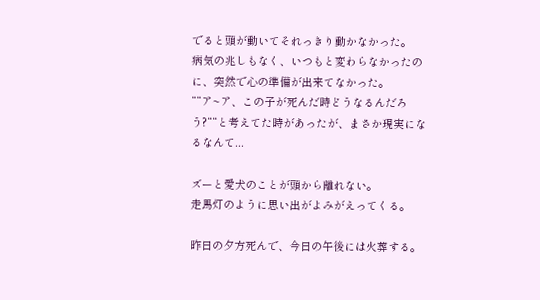でると頭が動いてそれっきり動かなかった。
病気の兆しもなく、いつもと変わらなかったのに、突然で心の準備が出来てなかった。
““ア~ア、この子が死んだ時どうなるんだろう?““と考えてた時があったが、まさか現実になるなんて...

ズーと愛犬のことが頭から離れない。
走馬灯のように思い出がよみがえってくる。

昨日の夕方死んで、今日の午後には火葬する。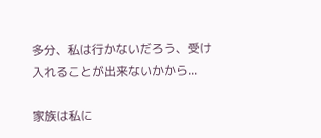多分、私は行かないだろう、受け入れることが出来ないかから...

家族は私に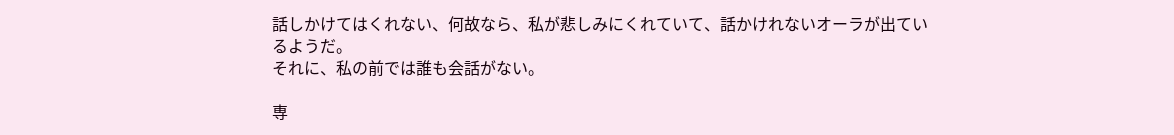話しかけてはくれない、何故なら、私が悲しみにくれていて、話かけれないオーラが出ているようだ。
それに、私の前では誰も会話がない。

専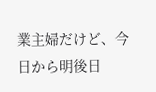業主婦だけど、今日から明後日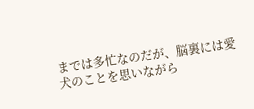までは多忙なのだが、脳裏には愛犬のことを思いながら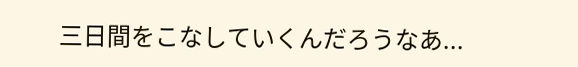三日間をこなしていくんだろうなあ...